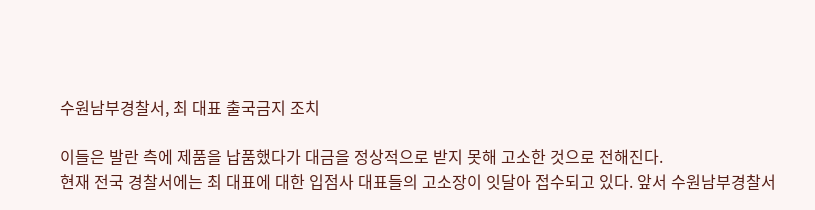수원남부경찰서, 최 대표 출국금지 조치

이들은 발란 측에 제품을 납품했다가 대금을 정상적으로 받지 못해 고소한 것으로 전해진다.
현재 전국 경찰서에는 최 대표에 대한 입점사 대표들의 고소장이 잇달아 접수되고 있다. 앞서 수원남부경찰서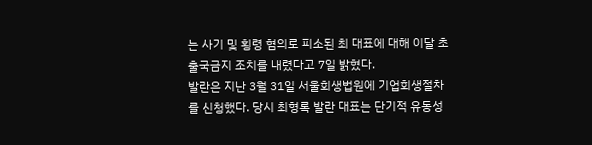는 사기 및 횡령 혐의로 피소된 최 대표에 대해 이달 초 출국금지 조치를 내렸다고 7일 밝혔다.
발란은 지난 3월 31일 서울회생법원에 기업회생절차를 신청했다. 당시 최형록 발란 대표는 단기적 유동성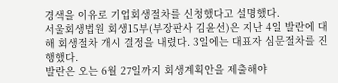경색을 이유로 기업회생절차를 신청했다고 설명했다.
서울회생법원 회생15부(부장판사 김윤선)은 지난 4일 발란에 대해 회생절차 개시 결정을 내렸다. 3일에는 대표자 심문절차를 진행했다.
발란은 오는 6월 27일까지 회생계획안을 제출해야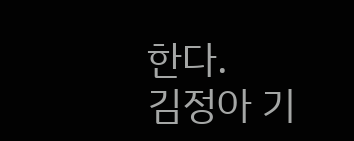한다.
김정아 기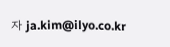자 ja.kim@ilyo.co.kr